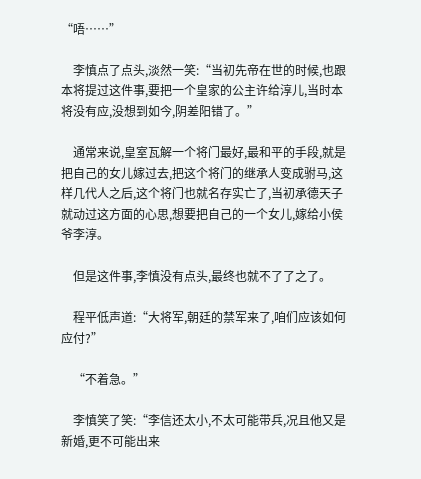“唔……”

    李慎点了点头,淡然一笑:“当初先帝在世的时候,也跟本将提过这件事,要把一个皇家的公主许给淳儿,当时本将没有应,没想到如今,阴差阳错了。”

    通常来说,皇室瓦解一个将门最好,最和平的手段,就是把自己的女儿嫁过去,把这个将门的继承人变成驸马,这样几代人之后,这个将门也就名存实亡了,当初承德天子就动过这方面的心思,想要把自己的一个女儿,嫁给小侯爷李淳。

    但是这件事,李慎没有点头,最终也就不了了之了。

    程平低声道:“大将军,朝廷的禁军来了,咱们应该如何应付?”

    “不着急。”

    李慎笑了笑:“李信还太小,不太可能带兵,况且他又是新婚,更不可能出来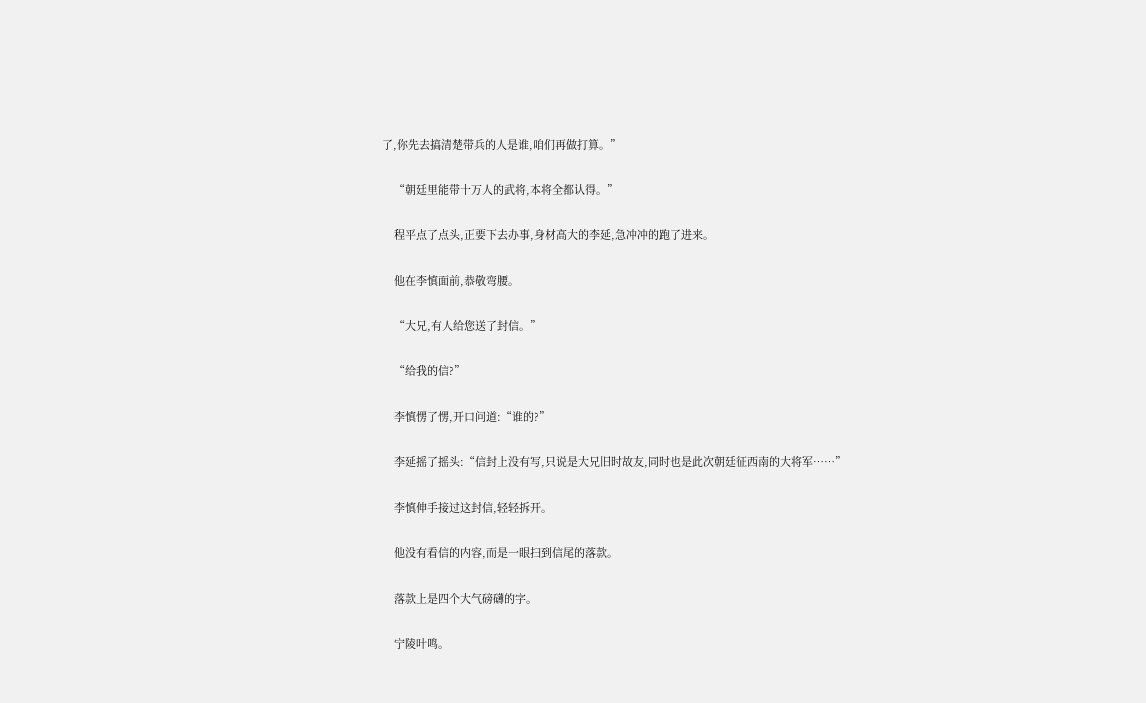了,你先去搞清楚带兵的人是谁,咱们再做打算。”

    “朝廷里能带十万人的武将,本将全都认得。”

    程平点了点头,正要下去办事,身材高大的李延,急冲冲的跑了进来。

    他在李慎面前,恭敬弯腰。

    “大兄,有人给您送了封信。”

    “给我的信?”

    李慎愣了愣,开口问道:“谁的?”

    李延摇了摇头:“信封上没有写,只说是大兄旧时故友,同时也是此次朝廷征西南的大将军……”

    李慎伸手接过这封信,轻轻拆开。

    他没有看信的内容,而是一眼扫到信尾的落款。

    落款上是四个大气磅礴的字。

    宁陵叶鸣。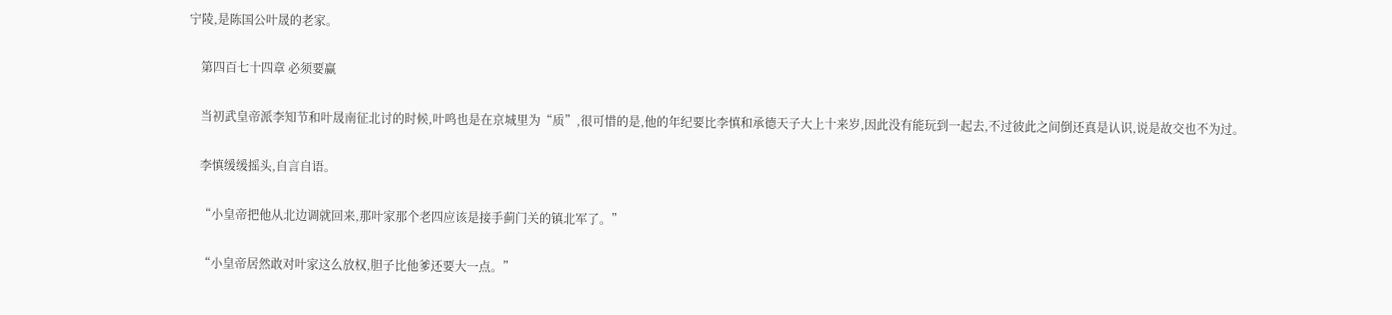宁陵,是陈国公叶晟的老家。

    第四百七十四章 必须要赢

    当初武皇帝派李知节和叶晟南征北讨的时候,叶鸣也是在京城里为“质”,很可惜的是,他的年纪要比李慎和承德天子大上十来岁,因此没有能玩到一起去,不过彼此之间倒还真是认识,说是故交也不为过。

    李慎缓缓摇头,自言自语。

    “小皇帝把他从北边调就回来,那叶家那个老四应该是接手蓟门关的镇北军了。”

    “小皇帝居然敢对叶家这么放权,胆子比他爹还要大一点。”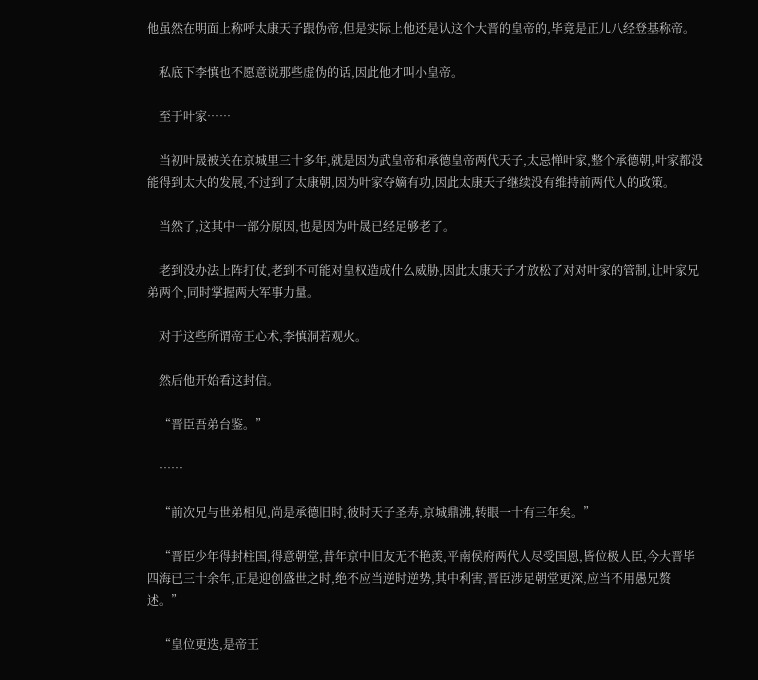他虽然在明面上称呼太康天子跟伪帝,但是实际上他还是认这个大晋的皇帝的,毕竟是正儿八经登基称帝。

    私底下李慎也不愿意说那些虚伪的话,因此他才叫小皇帝。

    至于叶家……

    当初叶晟被关在京城里三十多年,就是因为武皇帝和承德皇帝两代天子,太忌惮叶家,整个承德朝,叶家都没能得到太大的发展,不过到了太康朝,因为叶家夺嫡有功,因此太康天子继续没有维持前两代人的政策。

    当然了,这其中一部分原因,也是因为叶晟已经足够老了。

    老到没办法上阵打仗,老到不可能对皇权造成什么威胁,因此太康天子才放松了对对叶家的管制,让叶家兄弟两个,同时掌握两大军事力量。

    对于这些所谓帝王心术,李慎洞若观火。

    然后他开始看这封信。

    “晋臣吾弟台鉴。”

    ……

    “前次兄与世弟相见,尚是承德旧时,彼时天子圣寿,京城鼎沸,转眼一十有三年矣。”

    “晋臣少年得封柱国,得意朝堂,昔年京中旧友无不艳羡,平南侯府两代人尽受国恩,皆位极人臣,今大晋毕四海已三十余年,正是迎创盛世之时,绝不应当逆时逆势,其中利害,晋臣涉足朝堂更深,应当不用愚兄赘述。”

    “皇位更迭,是帝王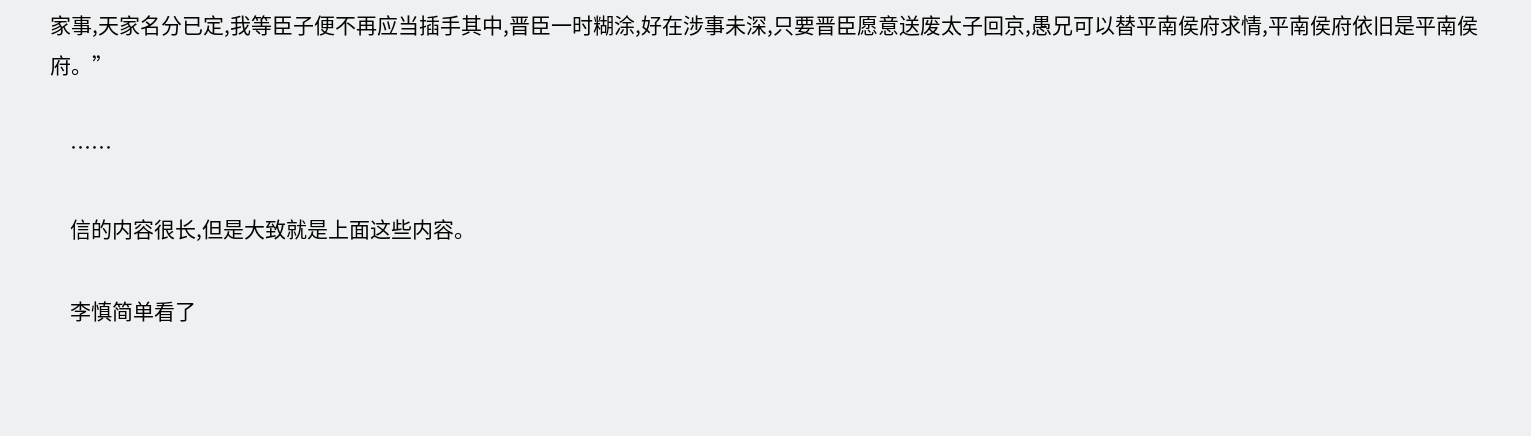家事,天家名分已定,我等臣子便不再应当插手其中,晋臣一时糊涂,好在涉事未深,只要晋臣愿意送废太子回京,愚兄可以替平南侯府求情,平南侯府依旧是平南侯府。”

    ……

    信的内容很长,但是大致就是上面这些内容。

    李慎简单看了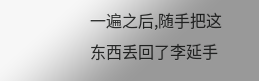一遍之后,随手把这东西丢回了李延手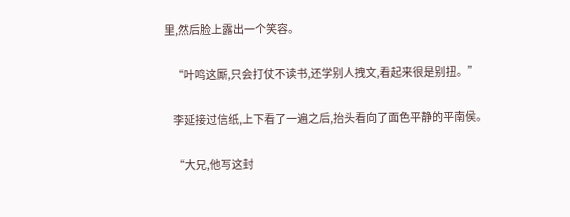里,然后脸上露出一个笑容。

    “叶鸣这厮,只会打仗不读书,还学别人拽文,看起来很是别扭。”

    李延接过信纸,上下看了一遍之后,抬头看向了面色平静的平南侯。

    “大兄,他写这封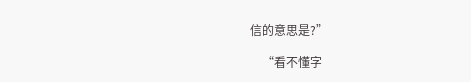信的意思是?”

    “看不懂字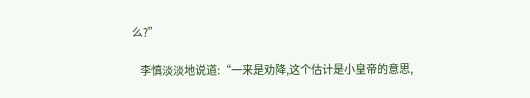么?”

    李慎淡淡地说道:“一来是劝降,这个估计是小皇帝的意思,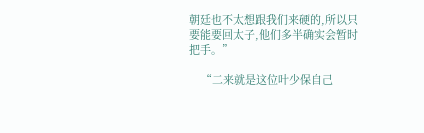朝廷也不太想跟我们来硬的,所以只要能要回太子,他们多半确实会暂时把手。”

    “二来就是这位叶少保自己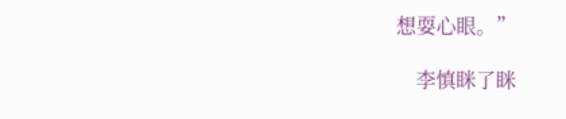想耍心眼。”

    李慎眯了眯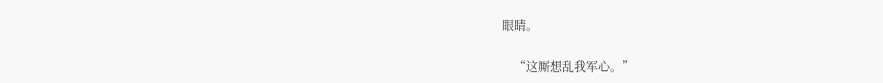眼睛。

    “这厮想乱我军心。”